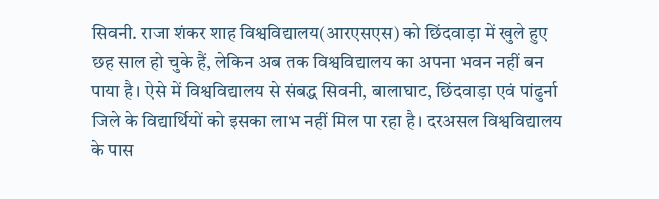सिवनी. राजा शंकर शाह विश्वविद्यालय(आरएसएस) को छिंदवाड़ा में खुले हुए छह साल हो चुके हैं, लेकिन अब तक विश्वविद्यालय का अपना भवन नहीं बन पाया है। ऐसे में विश्वविद्यालय से संबद्ध सिवनी, बालाघाट, छिंदवाड़ा एवं पांढुर्ना जिले के विद्यार्थियों को इसका लाभ नहीं मिल पा रहा है। दरअसल विश्वविद्यालय के पास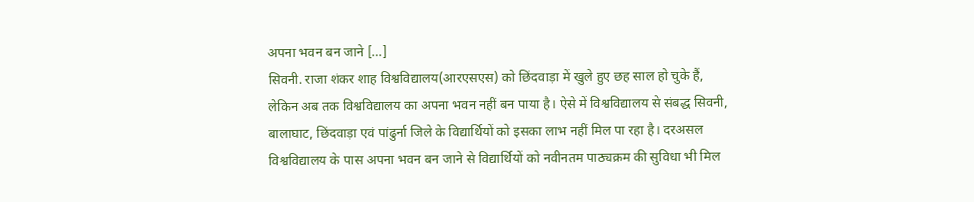अपना भवन बन जाने […]
सिवनी. राजा शंकर शाह विश्वविद्यालय(आरएसएस) को छिंदवाड़ा में खुले हुए छह साल हो चुके हैं, लेकिन अब तक विश्वविद्यालय का अपना भवन नहीं बन पाया है। ऐसे में विश्वविद्यालय से संबद्ध सिवनी, बालाघाट, छिंदवाड़ा एवं पांढुर्ना जिले के विद्यार्थियों को इसका लाभ नहीं मिल पा रहा है। दरअसल विश्वविद्यालय के पास अपना भवन बन जाने से विद्यार्थियों को नवीनतम पाठ्यक्रम की सुविधा भी मिल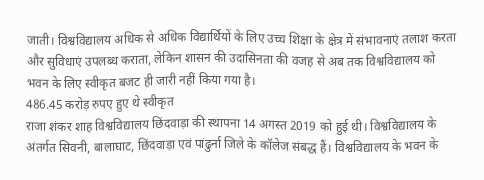जाती। विश्वविद्यालय अधिक से अधिक विद्यार्थियों के लिए उच्च शिक्षा के क्षेत्र में संभावनाएं तलाश करता और सुविधाएं उपलब्ध कराता, लेकिन शासन की उदासिनता की वजह से अब तक विश्वविद्यालय को भवन के लिए स्वीकृत बजट ही जारी नहीं किया गया है।
486.45 करोड़ रुपए हुए थे स्वीकृत
राजा शंकर शाह विश्वविद्यालय छिंदवाड़ा की स्थापना 14 अगस्त 2019 को हुई थी। विश्वविद्यालय के अंतर्गत सिवनी, बालाघाट, छिंदवाड़ा एवं पांढुर्ना जिले के कॉलेज संबद्ध हैं। विश्वविद्यालय के भवन के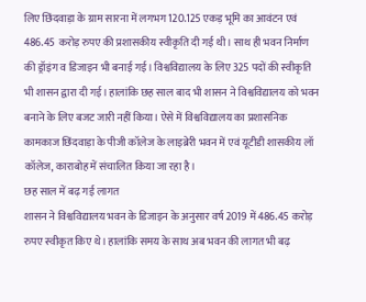लिए छिंदवाड़ा के ग्राम सारना में लगभग 120.125 एकड़ भूमि का आवंटन एवं 486.45 करोड़ रुपए की प्रशासकीय स्वीकृति दी गई थी। साथ ही भवन निर्माण की ड्रॉइंग व डिजाइन भी बनाई गई। विश्वविद्यालय के लिए 325 पदों की स्वीकृति भी शासन द्वारा दी गई। हालांकि छह साल बाद भी शासन ने विश्वविद्यालय को भवन बनाने के लिए बजट जारी नहीं किया। ऐसे में विश्वविद्यालय का प्रशासनिक कामकाज छिंदवाड़ा के पीजी कॉलेज के लाइब्रेरी भवन में एवं यूटीडी शासकीय लॉ कॉलेज, काराबोह में संचालित किया जा रहा है।
छह साल में बढ़ गई लागत
शासन ने विश्वविद्यालय भवन के डिजाइन के अनुसार वर्ष 2019 में 486.45 करोड़ रुपए स्वीकृत किए थे। हालांकि समय के साथ अब भवन की लागत भी बढ़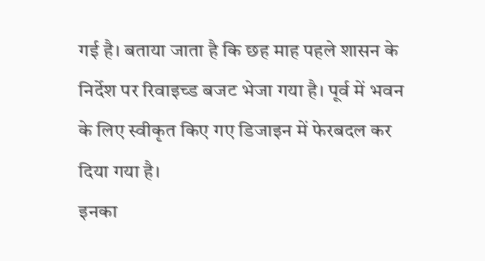गई है। बताया जाता है कि छह माह पहले शासन के निर्देश पर रिवाइच्ड बजट भेजा गया है। पूर्व में भवन के लिए स्वीकृत किए गए डिजाइन में फेरबदल कर दिया गया है।
इनका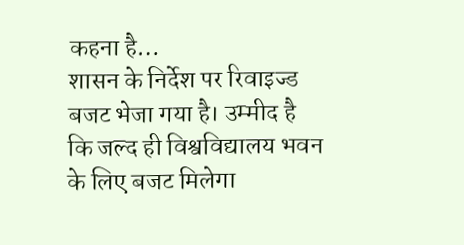कहना है…
शासन के निर्देश पर रिवाइज्ड बजट भेजा गया है। उम्मीद है कि जल्द ही विश्वविद्यालय भवन के लिए बजट मिलेगा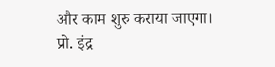और काम शुरु कराया जाएगा।
प्रो. इंद्र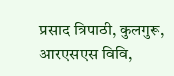प्रसाद त्रिपाठी, कुलगुरू, आरएसएस विवि,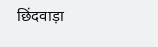छिंदवाड़ा